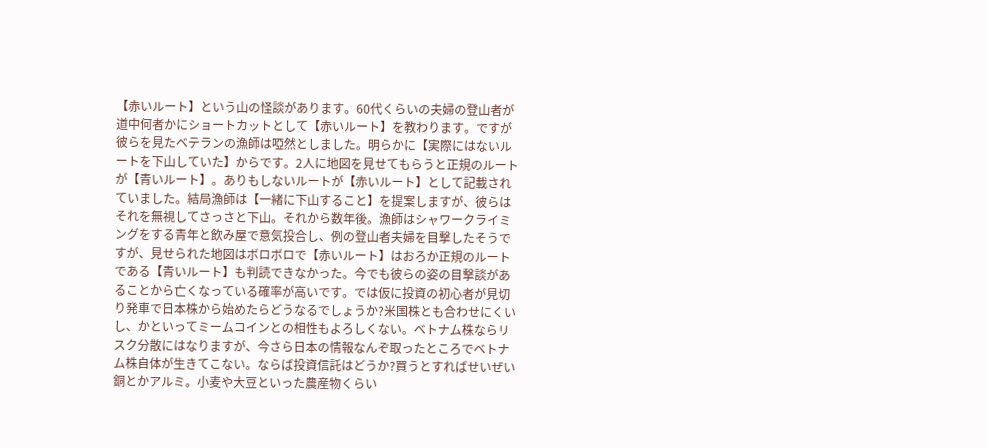【赤いルート】という山の怪談があります。60代くらいの夫婦の登山者が道中何者かにショートカットとして【赤いルート】を教わります。ですが彼らを見たベテランの漁師は啞然としました。明らかに【実際にはないルートを下山していた】からです。2人に地図を見せてもらうと正規のルートが【青いルート】。ありもしないルートが【赤いルート】として記載されていました。結局漁師は【一緒に下山すること】を提案しますが、彼らはそれを無視してさっさと下山。それから数年後。漁師はシャワークライミングをする青年と飲み屋で意気投合し、例の登山者夫婦を目撃したそうですが、見せられた地図はボロボロで【赤いルート】はおろか正規のルートである【青いルート】も判読できなかった。今でも彼らの姿の目撃談があることから亡くなっている確率が高いです。では仮に投資の初心者が見切り発車で日本株から始めたらどうなるでしょうか?米国株とも合わせにくいし、かといってミームコインとの相性もよろしくない。ベトナム株ならリスク分散にはなりますが、今さら日本の情報なんぞ取ったところでベトナム株自体が生きてこない。ならば投資信託はどうか?買うとすればせいぜい銅とかアルミ。小麦や大豆といった農産物くらい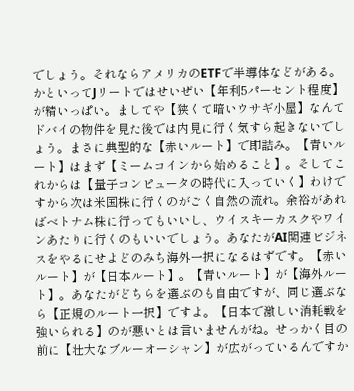でしょう。それならアメリカのETFで半導体などがある。かといってJリートではせいぜい【年利5パーセント程度】が精いっぱい。ましてや【狭くて暗いウサギ小屋】なんてドバイの物件を見た後では内見に行く気すら起きないでしょう。まさに典型的な【赤いルート】で即詰み。【青いルート】はまず【ミームコインから始めること】。そしてこれからは【量子コンピュータの時代に入っていく】わけですから次は米国株に行くのがごく自然の流れ。余裕があればベトナム株に行ってもいいし、ウイスキーカスクやワインあたりに行くのもいいでしょう。あなたがAI関連ビジネスをやるにせよどのみち海外一択になるはずです。【赤いルート】が【日本ルート】。【青いルート】が【海外ルート】。あなたがどちらを選ぶのも自由ですが、同じ選ぶなら【正規のルート一択】ですよ。【日本で激しい消耗戦を強いられる】のが悪いとは言いませんがね。せっかく目の前に【壮大なブルーオーシャン】が広がっているんですか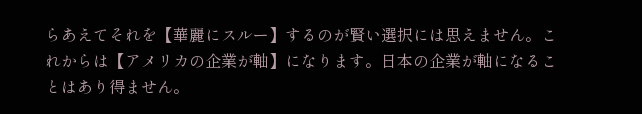らあえてそれを【華麗にスルー】するのが賢い選択には思えません。これからは【アメリカの企業が軸】になります。日本の企業が軸になることはあり得ません。